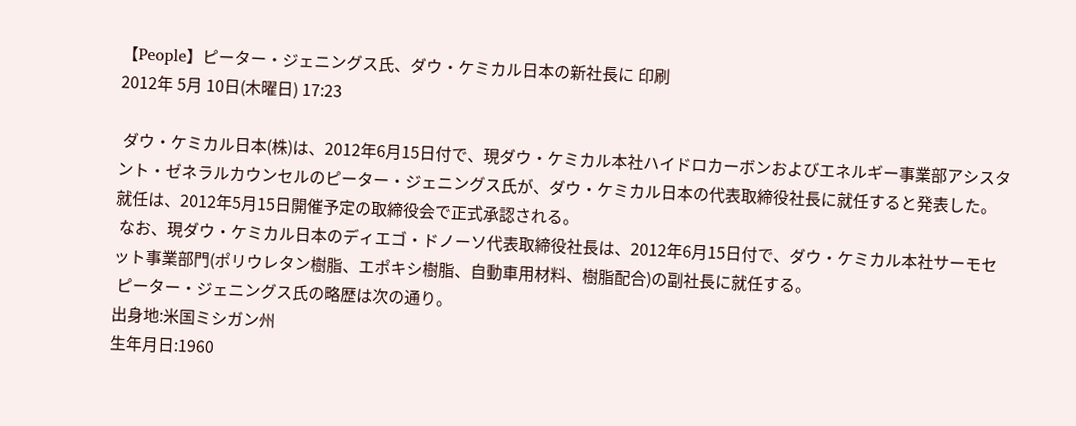【People】ピーター・ジェニングス氏、ダウ・ケミカル日本の新社長に 印刷
2012年 5月 10日(木曜日) 17:23

 ダウ・ケミカル日本(株)は、2012年6月15日付で、現ダウ・ケミカル本社ハイドロカーボンおよびエネルギー事業部アシスタント・ゼネラルカウンセルのピーター・ジェニングス氏が、ダウ・ケミカル日本の代表取締役社長に就任すると発表した。就任は、2012年5月15日開催予定の取締役会で正式承認される。
 なお、現ダウ・ケミカル日本のディエゴ・ドノーソ代表取締役社長は、2012年6月15日付で、ダウ・ケミカル本社サーモセット事業部門(ポリウレタン樹脂、エポキシ樹脂、自動車用材料、樹脂配合)の副社長に就任する。
 ピーター・ジェニングス氏の略歴は次の通り。
出身地:米国ミシガン州
生年月日:1960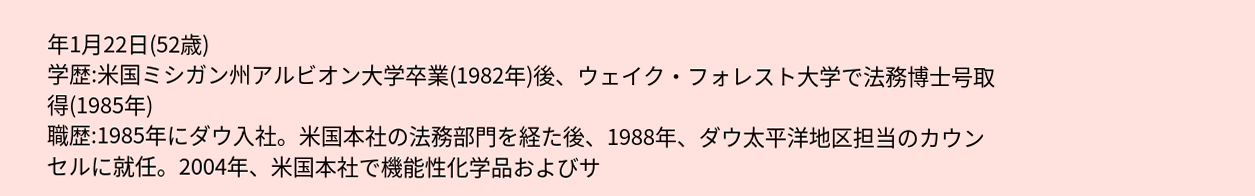年1月22日(52歳)
学歴:米国ミシガン州アルビオン大学卒業(1982年)後、ウェイク・フォレスト大学で法務博士号取得(1985年)
職歴:1985年にダウ入社。米国本社の法務部門を経た後、1988年、ダウ太平洋地区担当のカウンセルに就任。2004年、米国本社で機能性化学品およびサ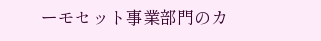ーモセット事業部門のカ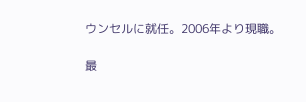ウンセルに就任。2006年より現職。

最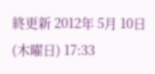終更新 2012年 5月 10日(木曜日) 17:33